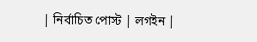| নির্বাচিত পোস্ট | লগইন |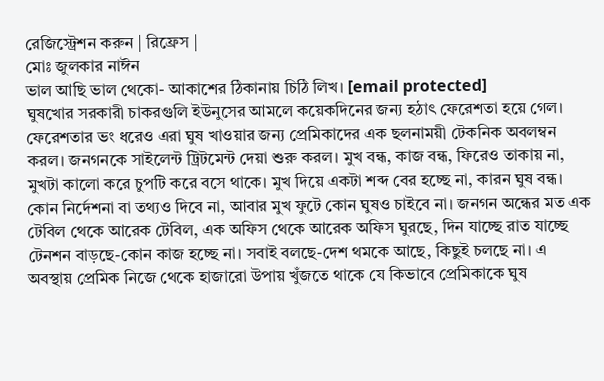রেজিস্ট্রেশন করুন | রিফ্রেস |
মোঃ জুলকার নাঈন
ভাল আছি ভাল থেকো- আকাশের ঠিকানায় চিঠি লিখ। [email protected]
ঘুষখোর সরকারী চাকরগুলি ইউনুসের আমলে কয়েকদিনের জন্য হঠাৎ ফেরেশতা হয়ে গেল। ফেরেশতার ভং ধরেও এরা ঘুষ খাওয়ার জন্য প্রেমিকাদের এক ছলনাময়ী টেকনিক অবলম্বন করল। জনগনকে সাইলেন্ট ট্রিটমেন্ট দেয়া শুরু করল। মুখ বন্ধ, কাজ বন্ধ, ফিরেও তাকায় না, মুখটা কালো করে চুপটি করে বসে থাকে। মুখ দিয়ে একটা শব্দ বের হচ্ছে না, কারন ঘুষ বন্ধ। কোন নির্দেশনা বা তথ্যও দিবে না, আবার মুখ ফুটে কোন ঘুষও চাইবে না। জনগন অন্ধের মত এক টেবিল থেকে আরেক টেবিল, এক অফিস থেকে আরেক অফিস ঘুরছে, দিন যাচ্ছে রাত যাচ্ছে টেনশন বাড়ছে-কোন কাজ হচ্ছে না। সবাই বলছে-দেশ থমকে আছে, কিছুই চলছে না। এ অবস্থায় প্রেমিক নিজে থেকে হাজারো উপায় খুঁজতে থাকে যে কিভাবে প্রেমিকাকে ঘুষ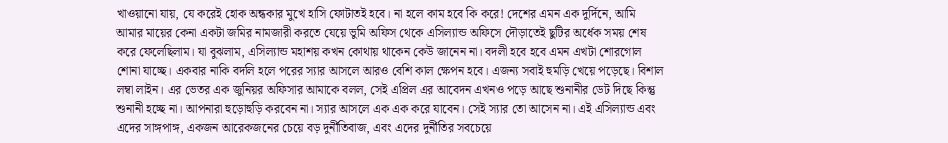খাওয়ানো যায়, যে করেই হোক অন্ধকার মুখে হাসি ফোটাতই হবে। না হলে কাম হবে কি করে! দেশের এমন এক দুর্দিনে, আমি আমার মায়ের কেনা একটা জমির নামজারী করতে যেয়ে ভুমি অফিস থেকে এসিল্যান্ড অফিসে দৌড়াতেই ছুটির অর্ধেক সময় শেষ করে ফেলেছিলাম। যা বুঝলাম, এসিল্যান্ড মহাশয় কখন কোথায় থাকেন কেউ জানেন না। বদলী হবে হবে এমন এখটা শোরগোল শোনা যাচ্ছে। একবার নাকি বদলি হলে পরের স্যার আসলে আরও বেশি কাল ক্ষেপন হবে। এজন্য সবাই হুমড়ি খেয়ে পড়েছে। বিশাল লম্বা লাইন। এর ভেতর এক জুনিয়র অফিসার আমাকে বলল, সেই এপ্রিল এর আবেদন এখনও পড়ে আছে শুনানীর ডেট দিছে কিন্তু শুনানী হচ্ছে না। আপনারা হুড়োহুড়ি করবেন না। স্যার আসলে এক এক করে যাবেন। সেই স্যার তো আসেন না। এই এসিল্যান্ড এবং এদের সাঙ্গপাঙ্গ, একজন আরেকজনের চেয়ে বড় দুর্নীতিবাজ, এবং এদের দুর্নীতির সবচেয়ে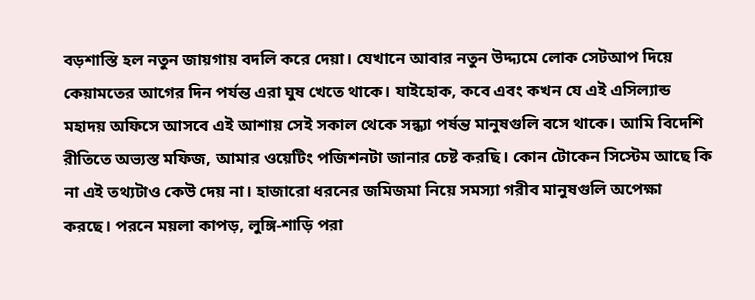বড়শাস্তি হল নতুন জায়গায় বদলি করে দেয়া। যেখানে আবার নতুন উদ্দ্যমে লোক সেটআপ দিয়ে কেয়ামতের আগের দিন পর্যন্ত এরা ঘুষ খেতে থাকে। যাইহোক, কবে এবং কখন যে এই এসিল্যান্ড মহাদয় অফিসে আসবে এই আশায় সেই সকাল থেকে সন্ধ্যা পর্ষন্ত মানুষগুলি বসে থাকে। আমি বিদেশি রীতিতে অভ্যস্ত মফিজ, আমার ওয়েটিং পজিশনটা জানার চেষ্ট করছি। কোন টোকেন সিস্টেম আছে কি না এই তথ্যটাও কেউ দেয় না। হাজারো ধরনের জমিজমা নিয়ে সমস্যা গরীব মানুষগুলি অপেক্ষা করছে। পরনে ময়লা কাপড়, লুঙ্গি-শাড়ি পরা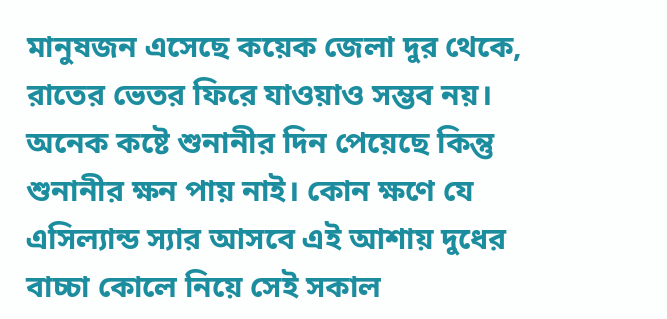মানুষজন এসেছে কয়েক জেলা দুর থেকে, রাতের ভেতর ফিরে যাওয়াও সম্ভব নয়। অনেক কষ্টে শুনানীর দিন পেয়েছে কিন্তু শুনানীর ক্ষন পায় নাই। কোন ক্ষণে যে এসিল্যান্ড স্যার আসবে এই আশায় দুধের বাচ্চা কোলে নিয়ে সেই সকাল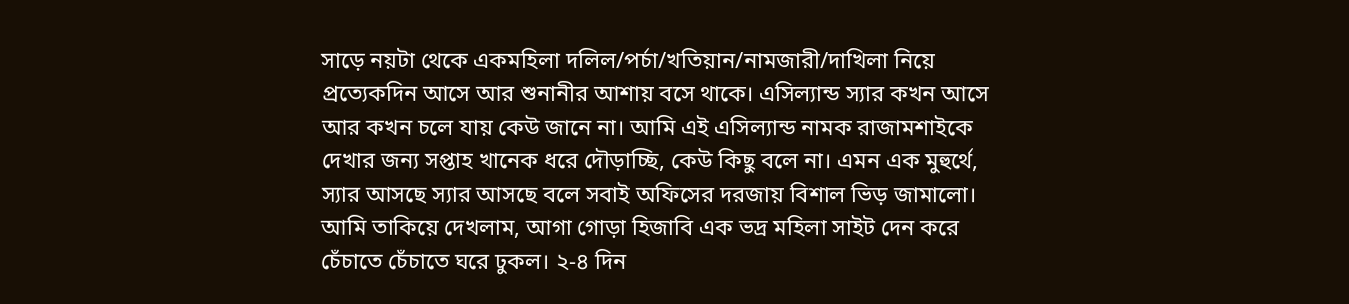সাড়ে নয়টা থেকে একমহিলা দলিল/পর্চা/খতিয়ান/নামজারী/দাখিলা নিয়ে প্রত্যেকদিন আসে আর শুনানীর আশায় বসে থাকে। এসিল্যান্ড স্যার কখন আসে আর কখন চলে যায় কেউ জানে না। আমি এই এসিল্যান্ড নামক রাজামশাইকে দেখার জন্য সপ্তাহ খানেক ধরে দৌড়াচ্ছি, কেউ কিছু বলে না। এমন এক মুহুর্থে, স্যার আসছে স্যার আসছে বলে সবাই অফিসের দরজায় বিশাল ভিড় জামালো। আমি তাকিয়ে দেখলাম, আগা গোড়া হিজাবি এক ভদ্র মহিলা সাইট দেন করে চেঁচাতে চেঁচাতে ঘরে ঢুকল। ২-৪ দিন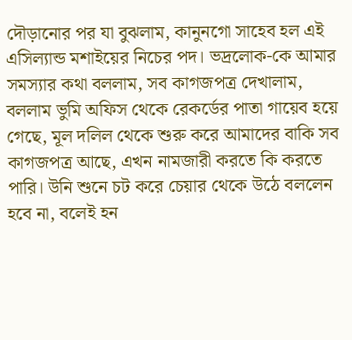দৌড়ানোর পর যা বুঝলাম, কানুনগো সাহেব হল এই এসিল্যান্ড মশাইয়ের নিচের পদ। ভদ্রলোক-কে আমার সমস্যার কথা বললাম, সব কাগজপত্র দেখালাম, বললাম ভুমি অফিস থেকে রেকর্ডের পাতা গায়েব হয়ে গেছে, মূল দলিল থেকে শুরু করে আমাদের বাকি সব কাগজপত্র আছে, এখন নামজারী করতে কি করতে পারি। উনি শুনে চট করে চেয়ার থেকে উঠে বললেন হবে না, বলেই হন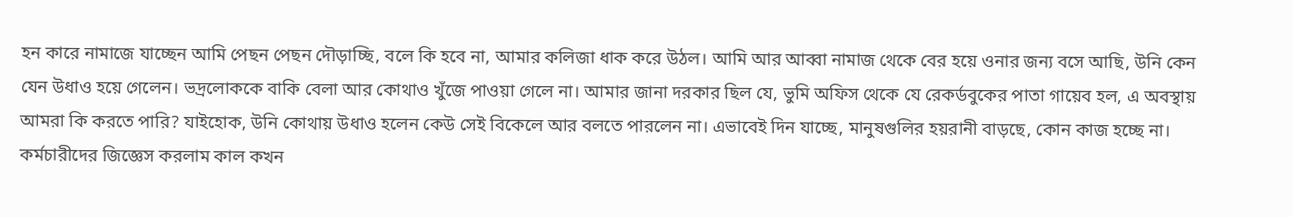হন কারে নামাজে যাচ্ছেন আমি পেছন পেছন দৌড়াচ্ছি, বলে কি হবে না, আমার কলিজা ধাক করে উঠল। আমি আর আব্বা নামাজ থেকে বের হয়ে ওনার জন্য বসে আছি, উনি কেন যেন উধাও হয়ে গেলেন। ভদ্রলোককে বাকি বেলা আর কোথাও খুঁজে পাওয়া গেলে না। আমার জানা দরকার ছিল যে, ভুমি অফিস থেকে যে রেকর্ডবুকের পাতা গায়েব হল, এ অবস্থায় আমরা কি করতে পারি? যাইহোক, উনি কোথায় উধাও হলেন কেউ সেই বিকেলে আর বলতে পারলেন না। এভাবেই দিন যাচ্ছে, মানুষগুলির হয়রানী বাড়ছে, কোন কাজ হচ্ছে না। কর্মচারীদের জিজ্ঞেস করলাম কাল কখন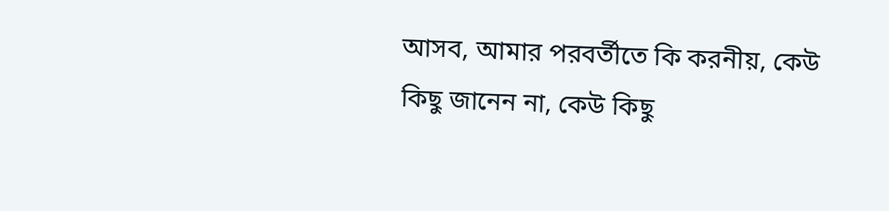আসব, আমার পরবর্তীতে কি করনীয়, কেউ কিছু জানেন না, কেউ কিছু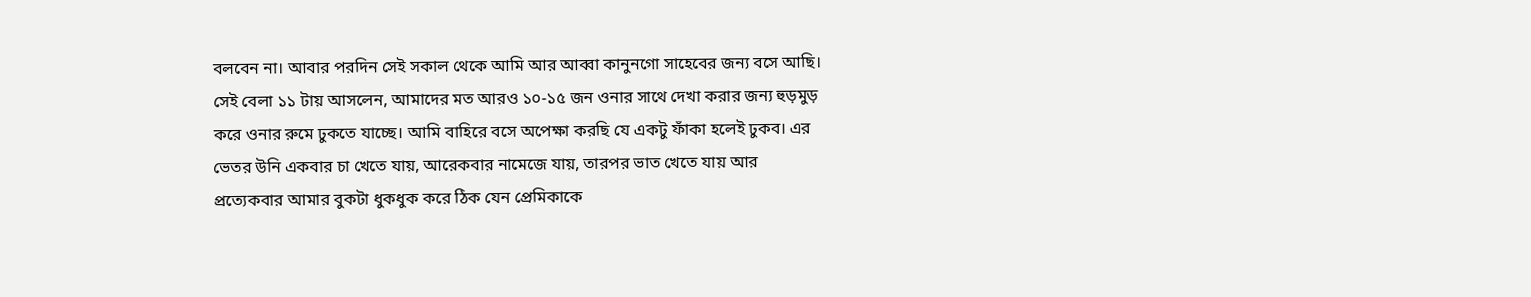বলবেন না। আবার পরদিন সেই সকাল থেকে আমি আর আব্বা কানুনগো সাহেবের জন্য বসে আছি। সেই বেলা ১১ টায় আসলেন, আমাদের মত আরও ১০-১৫ জন ওনার সাথে দেখা করার জন্য হুড়মুড় করে ওনার রুমে ঢুকতে যাচ্ছে। আমি বাহিরে বসে অপেক্ষা করছি যে একটু ফাঁকা হলেই ঢুকব। এর ভেতর উনি একবার চা খেতে যায়, আরেকবার নামেজে যায়, তারপর ভাত খেতে যায় আর প্রত্যেকবার আমার বুকটা ধুকধুক করে ঠিক যেন প্রেমিকাকে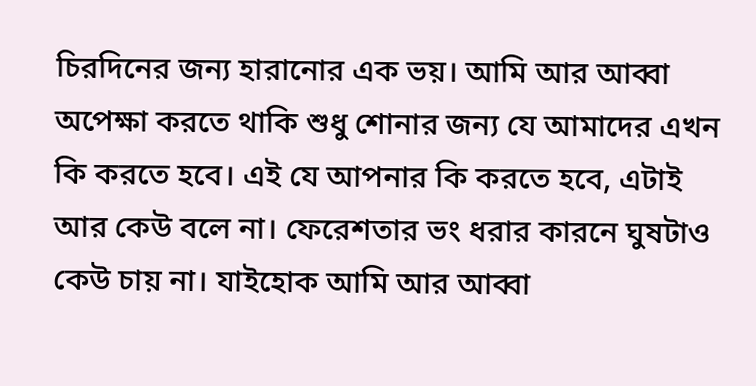চিরদিনের জন্য হারানোর এক ভয়। আমি আর আব্বা অপেক্ষা করতে থাকি শুধু শোনার জন্য যে আমাদের এখন কি করতে হবে। এই যে আপনার কি করতে হবে, এটাই আর কেউ বলে না। ফেরেশতার ভং ধরার কারনে ঘুষটাও কেউ চায় না। যাইহোক আমি আর আব্বা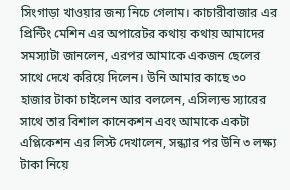সিংগাড়া খাওয়ার জন্য নিচে গেলাম। কাচারীবাজার এর প্রিন্টিং মেশিন এর অপারেটর কথায় কথায় আমাদের সমস্যাটা জানলেন, এরপর আমাকে একজন ছেলের সাথে দেখে করিয়ে দিলেন। উনি আমার কাছে ৩০ হাজার টাকা চাইলেন আর বললেন, এসিল্যন্ড স্যারের সাথে তার বিশাল কানেকশন এবং আমাকে একটা এপ্লিকেশন এর লিস্ট দেখালেন, সন্ধ্যার পর উনি ৩ লক্ষ্য টাকা নিয়ে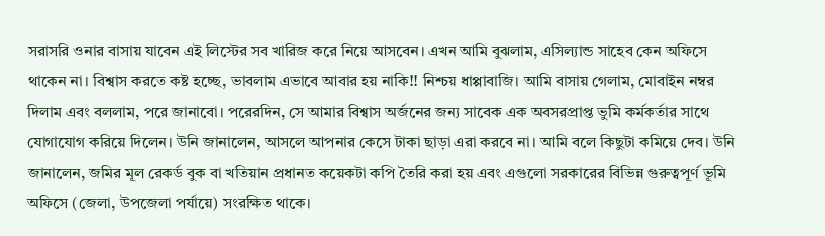সরাসরি ওনার বাসায় যাবেন এই লিস্টের সব খারিজ করে নিয়ে আসবেন। এখন আমি বুঝলাম, এসিল্যান্ড সাহেব কেন অফিসে থাকেন না। বিশ্বাস করতে কষ্ট হচ্ছে, ভাবলাম এভাবে আবার হয় নাকি!! নিশ্চয় ধাপ্পাবাজি। আমি বাসায় গেলাম, মোবাইন নম্বর দিলাম এবং বললাম, পরে জানাবো। পরেরদিন, সে আমার বিশ্বাস অর্জনের জন্য সাবেক এক অবসরপ্রাপ্ত ভুমি কর্মকর্তার সাথে যোগাযোগ করিয়ে দিলেন। উনি জানালেন, আসলে আপনার কেসে টাকা ছাড়া এরা করবে না। আমি বলে কিছুটা কমিয়ে দেব। উনি জানালেন, জমির মূল রেকর্ড বুক বা খতিয়ান প্রধানত কয়েকটা কপি তৈরি করা হয় এবং এগুলো সরকারের বিভিন্ন গুরুত্বপূর্ণ ভূমি অফিসে (জেলা, উপজেলা পর্যায়ে) সংরক্ষিত থাকে।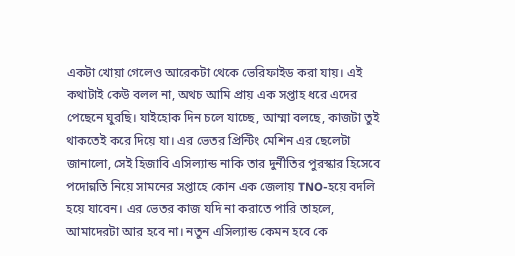একটা খোয়া গেলেও আরেকটা থেকে ভেরিফাইড করা যায়। এই কথাটাই কেউ বলল না, অথচ আমি প্রায় এক সপ্তাহ ধরে এদের পেছেনে ঘুরছি। যাইহোক দিন চলে যাচ্ছে, আম্মা বলছে, কাজটা তুই থাকতেই করে দিয়ে যা। এর ভেতর প্রিন্টিং মেশিন এর ছেলেটা জানালো, সেই হিজাবি এসিল্যান্ড নাকি তার দুর্নীতির পুরস্কার হিসেবে পদোন্নতি নিয়ে সামনের সপ্তাহে কোন এক জেলায় TNO-হয়ে বদলি হয়ে যাবেন। এর ভেতর কাজ যদি না করাতে পারি তাহলে, আমাদেরটা আর হবে না। নতুন এসিল্যান্ড কেমন হবে কে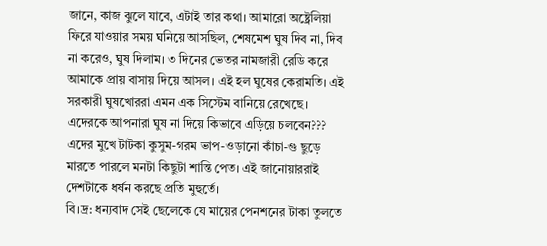জানে, কাজ ঝুলে যাবে, এটাই তার কথা। আমারো অষ্ট্রেলিয়া ফিরে যাওয়ার সময় ঘনিয়ে আসছিল, শেষমেশ ঘুষ দিব না, দিব না করেও, ঘুষ দিলাম। ৩ দিনের ভেতর নামজারী রেডি করে আমাকে প্রায় বাসায় দিয়ে আসল। এই হল ঘুষের কেরামতি। এই সরকারী ঘুষখোররা এমন এক সিস্টেম বানিয়ে রেখেছে। এদেরকে আপনারা ঘুষ না দিয়ে কিভাবে এড়িয়ে চলবেন??? এদের মুখে টাটকা কুসুম-গরম ভাপ-ওড়ানো কাঁচা-গু ছুড়ে মারতে পারলে মনটা কিছুটা শান্তি পেত। এই জানোয়াররাই দেশটাকে ধর্ষন করছে প্রতি মুহুর্তে।
বি।দ্র: ধন্যবাদ সেই ছেলেকে যে মায়ের পেনশনের টাকা তুলতে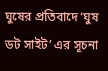ঘুষের প্রতিবাদে ‘ঘুষ ডট সাইট’ এর সূচনা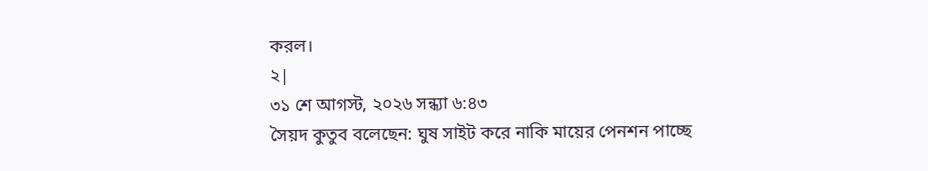করল।
২|
৩১ শে আগস্ট, ২০২৬ সন্ধ্যা ৬:৪৩
সৈয়দ কুতুব বলেছেন: ঘুষ সাইট করে নাকি মায়ের পেনশন পাচ্ছে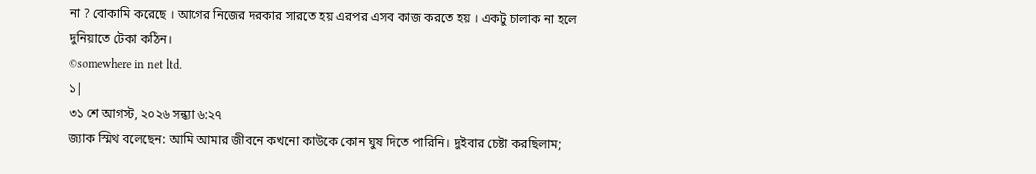না ? বোকামি করেছে । আগের নিজের দরকার সারতে হয় এরপর এসব কাজ করতে হয় । একটু চালাক না হলে দুনিয়াতে টেকা কঠিন।
©somewhere in net ltd.
১|
৩১ শে আগস্ট, ২০২৬ সন্ধ্যা ৬:২৭
জ্যাক স্মিথ বলেছেন: আমি আমার জীবনে কখনো কাউকে কোন ঘুষ দিতে পারিনি। দুইবার চেষ্টা করছিলাম;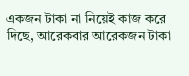একজন টাকা না নিয়েই কাজ করে দিছে, আরেকবার আরেকজন টাকা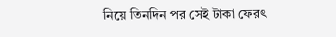নিয়ে তিনদিন পর সেই টাকা ফেরৎ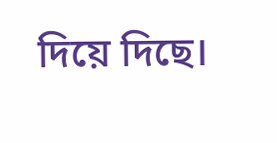দিয়ে দিছে।